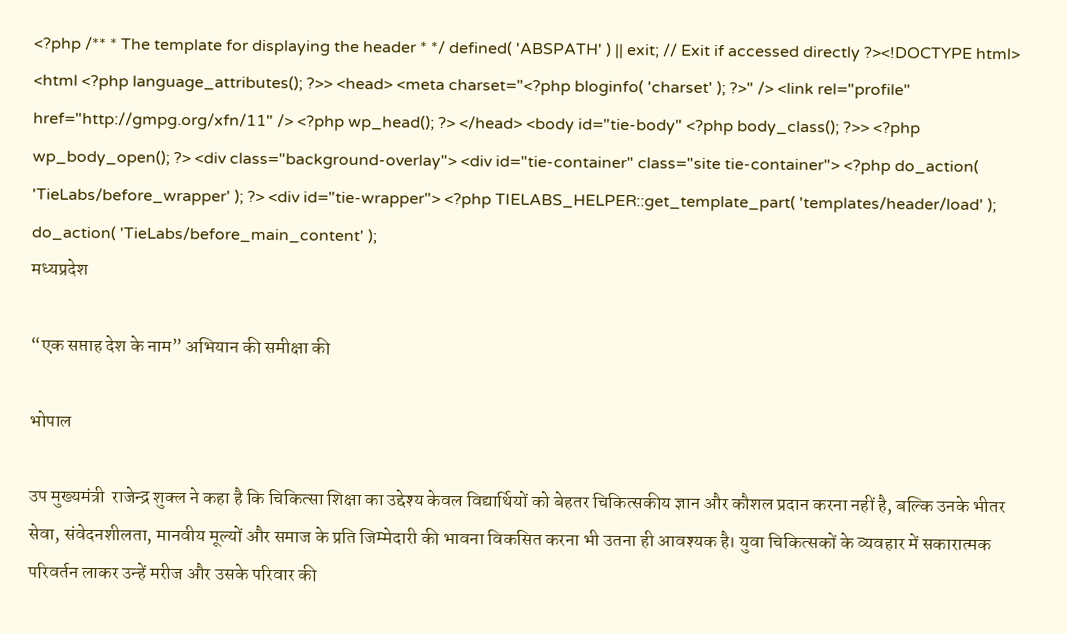<?php /** * The template for displaying the header * */ defined( 'ABSPATH' ) || exit; // Exit if accessed directly ?><!DOCTYPE html> <html <?php language_attributes(); ?>> <head> <meta charset="<?php bloginfo( 'charset' ); ?>" /> <link rel="profile" href="http://gmpg.org/xfn/11" /> <?php wp_head(); ?> </head> <body id="tie-body" <?php body_class(); ?>> <?php wp_body_open(); ?> <div class="background-overlay"> <div id="tie-container" class="site tie-container"> <?php do_action( 'TieLabs/before_wrapper' ); ?> <div id="tie-wrapper"> <?php TIELABS_HELPER::get_template_part( 'templates/header/load' ); do_action( 'TieLabs/before_main_content' );
मध्यप्रदेश

“एक सप्ताह देश के नाम” अभियान की समीक्षा की

भोपाल

उप मुख्यमंत्री  राजेन्द्र शुक्ल ने कहा है कि चिकित्सा शिक्षा का उद्देश्य केवल विद्यार्थियों को बेहतर चिकित्सकीय ज्ञान और कौशल प्रदान करना नहीं है, बल्कि उनके भीतर सेवा, संवेदनशीलता, मानवीय मूल्यों और समाज के प्रति जिम्मेदारी की भावना विकसित करना भी उतना ही आवश्यक है। युवा चिकित्सकों के व्यवहार में सकारात्मक परिवर्तन लाकर उन्हें मरीज और उसके परिवार की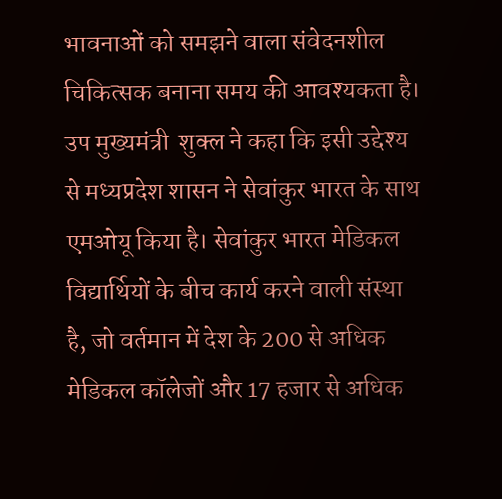भावनाओं को समझने वाला संवेदनशील चिकित्सक बनाना समय की आवश्यकता है। उप मुख्यमंत्री  शुक्ल ने कहा कि इसी उद्देश्य से मध्यप्रदेश शासन ने सेवांकुर भारत के साथ एमओयू किया है। सेवांकुर भारत मेडिकल विद्यार्थियों के बीच कार्य करने वाली संस्था है, जो वर्तमान में देश के 200 से अधिक मेडिकल कॉलेजों और 17 हजार से अधिक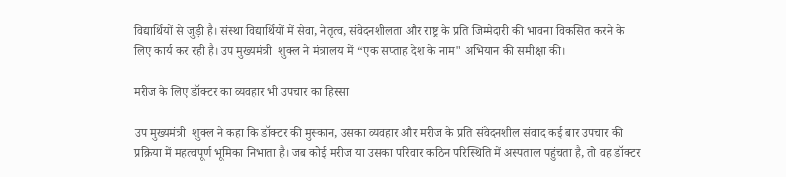विद्यार्थियों से जुड़ी है। संस्था विद्यार्थियों में सेवा, नेतृत्व, संवेदनशीलता और राष्ट्र के प्रति जिम्मेदारी की भावना विकसित करने के लिए कार्य कर रही है। उप मुख्यमंत्री  शुक्ल ने मंत्रालय में “एक सप्ताह देश के नाम" अभियान की समीक्षा की।

मरीज के लिए डॉक्टर का व्यवहार भी उपचार का हिस्सा

उप मुख्यमंत्री  शुक्ल ने कहा कि डॉक्टर की मुस्कान, उसका व्यवहार और मरीज के प्रति संवेदनशील संवाद कई बार उपचार की प्रक्रिया में महत्वपूर्ण भूमिका निभाता है। जब कोई मरीज या उसका परिवार कठिन परिस्थिति में अस्पताल पहुंचता है, तो वह डॉक्टर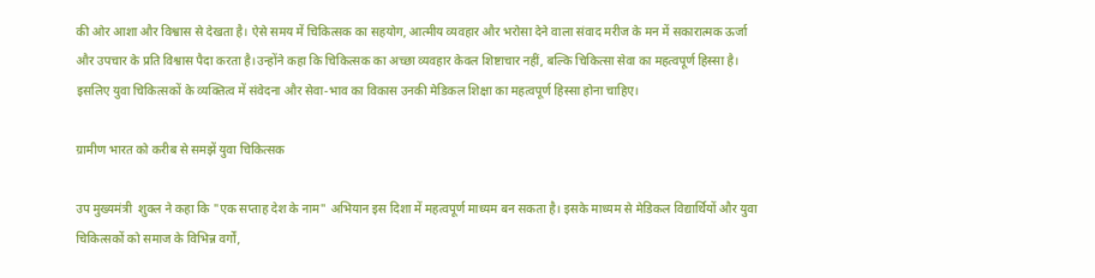की ओर आशा और विश्वास से देखता है। ऐसे समय में चिकित्सक का सहयोग, आत्मीय व्यवहार और भरोसा देने वाला संवाद मरीज के मन में सकारात्मक ऊर्जा और उपचार के प्रति विश्वास पैदा करता है।उन्होंने कहा कि चिकित्सक का अच्छा व्यवहार केवल शिष्टाचार नहीं, बल्कि चिकित्सा सेवा का महत्वपूर्ण हिस्सा है। इसलिए युवा चिकित्सकों के व्यक्तित्व में संवेदना और सेवा-भाव का विकास उनकी मेडिकल शिक्षा का महत्वपूर्ण हिस्सा होना चाहिए।

ग्रामीण भारत को करीब से समझें युवा चिकित्सक

उप मुख्यमंत्री  शुक्ल ने कहा कि "एक सप्ताह देश के नाम" अभियान इस दिशा में महत्वपूर्ण माध्यम बन सकता है। इसके माध्यम से मेडिकल विद्यार्थियों और युवा चिकित्सकों को समाज के विभिन्न वर्गों,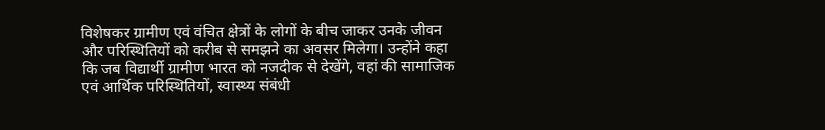विशेषकर ग्रामीण एवं वंचित क्षेत्रों के लोगों के बीच जाकर उनके जीवन और परिस्थितियों को करीब से समझने का अवसर मिलेगा। उन्होंने कहा कि जब विद्यार्थी ग्रामीण भारत को नजदीक से देखेंगे, वहां की सामाजिक एवं आर्थिक परिस्थितियों, स्वास्थ्य संबंधी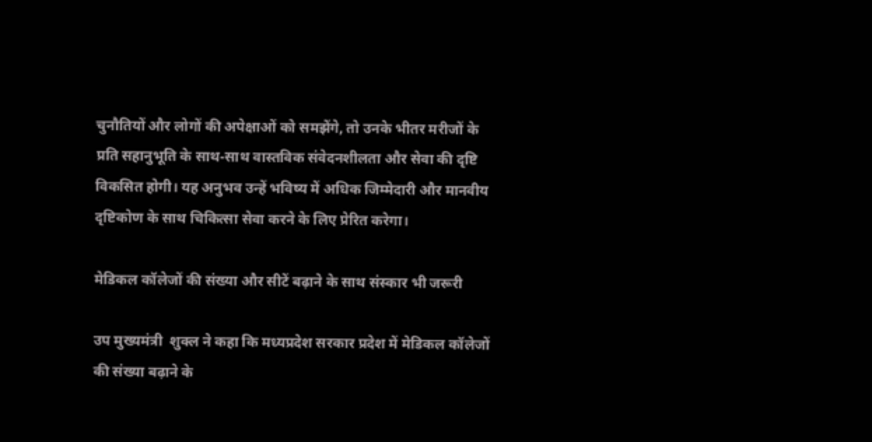चुनौतियों और लोगों की अपेक्षाओं को समझेंगे, तो उनके भीतर मरीजों के प्रति सहानुभूति के साथ-साथ वास्तविक संवेदनशीलता और सेवा की दृष्टि विकसित होगी। यह अनुभव उन्हें भविष्य में अधिक जिम्मेदारी और मानवीय दृष्टिकोण के साथ चिकित्सा सेवा करने के लिए प्रेरित करेगा।

मेडिकल कॉलेजों की संख्या और सीटें बढ़ाने के साथ संस्कार भी जरूरी

उप मुख्यमंत्री  शुक्ल ने कहा कि मध्यप्रदेश सरकार प्रदेश में मेडिकल कॉलेजों की संख्या बढ़ाने के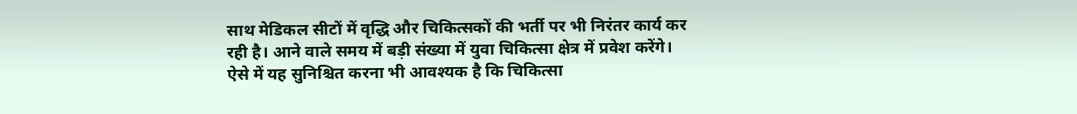साथ मेडिकल सीटों में वृद्धि और चिकित्सकों की भर्ती पर भी निरंतर कार्य कर रही है। आने वाले समय में बड़ी संख्या में युवा चिकित्सा क्षेत्र में प्रवेश करेंगे। ऐसे में यह सुनिश्चित करना भी आवश्यक है कि चिकित्सा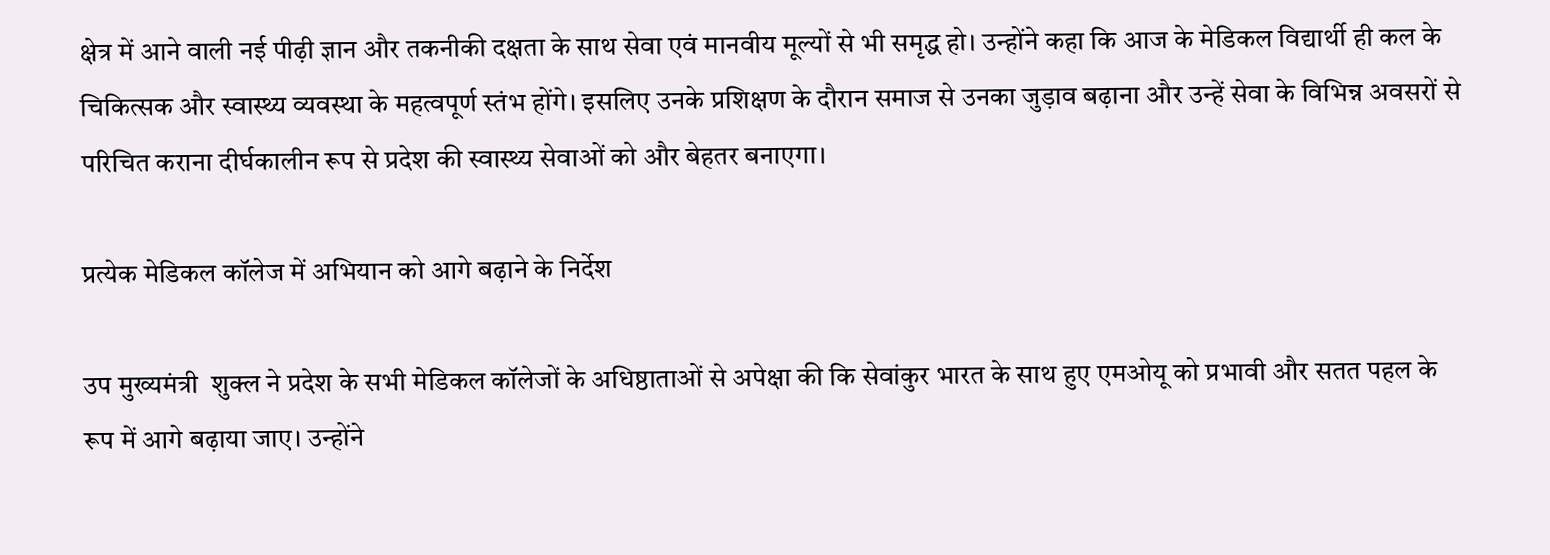क्षेत्र में आने वाली नई पीढ़ी ज्ञान और तकनीकी दक्षता के साथ सेवा एवं मानवीय मूल्यों से भी समृद्ध हो। उन्होंने कहा कि आज के मेडिकल विद्यार्थी ही कल के चिकित्सक और स्वास्थ्य व्यवस्था के महत्वपूर्ण स्तंभ होंगे। इसलिए उनके प्रशिक्षण के दौरान समाज से उनका जुड़ाव बढ़ाना और उन्हें सेवा के विभिन्न अवसरों से परिचित कराना दीर्घकालीन रूप से प्रदेश की स्वास्थ्य सेवाओं को और बेहतर बनाएगा।

प्रत्येक मेडिकल कॉलेज में अभियान को आगे बढ़ाने के निर्देश

उप मुख्यमंत्री  शुक्ल ने प्रदेश के सभी मेडिकल कॉलेजों के अधिष्ठाताओं से अपेक्षा की कि सेवांकुर भारत के साथ हुए एमओयू को प्रभावी और सतत पहल के रूप में आगे बढ़ाया जाए। उन्होंने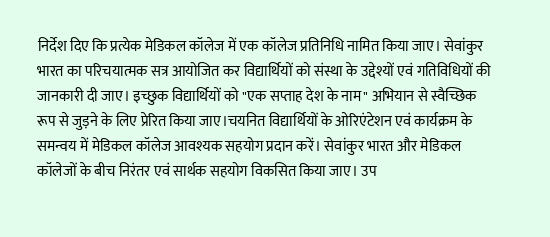निर्देश दिए कि प्रत्येक मेडिकल कॉलेज में एक कॉलेज प्रतिनिधि नामित किया जाए। सेवांकुर भारत का परिचयात्मक सत्र आयोजित कर विद्यार्थियों को संस्था के उद्देश्यों एवं गतिविधियों की जानकारी दी जाए। इच्छुक विद्यार्थियों को "एक सप्ताह देश के नाम" अभियान से स्वैच्छिक रूप से जुड़ने के लिए प्रेरित किया जाए।चयनित विद्यार्थियों के ओरिएंटेशन एवं कार्यक्रम के समन्वय में मेडिकल कॉलेज आवश्यक सहयोग प्रदान करें। सेवांकुर भारत और मेडिकल कॉलेजों के बीच निरंतर एवं सार्थक सहयोग विकसित किया जाए। उप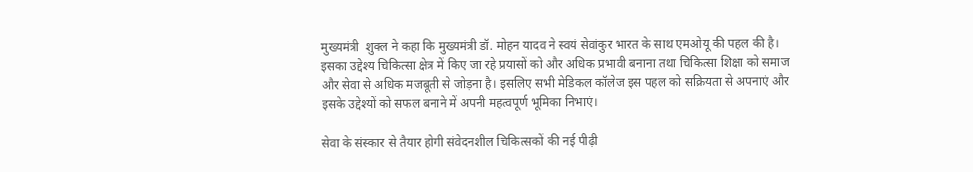मुख्यमंत्री  शुक्ल ने कहा कि मुख्यमंत्री डॉ. मोहन यादव ने स्वयं सेवांकुर भारत के साथ एमओयू की पहल की है। इसका उद्देश्य चिकित्सा क्षेत्र में किए जा रहे प्रयासों को और अधिक प्रभावी बनाना तथा चिकित्सा शिक्षा को समाज और सेवा से अधिक मजबूती से जोड़ना है। इसलिए सभी मेडिकल कॉलेज इस पहल को सक्रियता से अपनाएं और इसके उद्देश्यों को सफल बनाने में अपनी महत्वपूर्ण भूमिका निभाएं।

सेवा के संस्कार से तैयार होगी संवेदनशील चिकित्सकों की नई पीढ़ी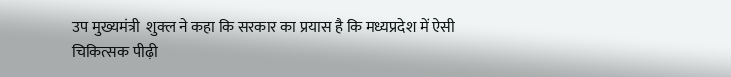उप मुख्यमंत्री  शुक्ल ने कहा कि सरकार का प्रयास है कि मध्यप्रदेश में ऐसी चिकित्सक पीढ़ी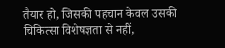तैयार हो, जिसकी पहचान केवल उसकी चिकित्सा विशेषज्ञता से नहीं,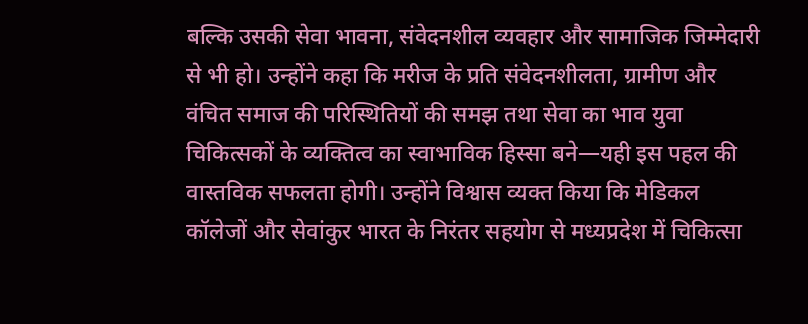बल्कि उसकी सेवा भावना, संवेदनशील व्यवहार और सामाजिक जिम्मेदारी से भी हो। उन्होंने कहा कि मरीज के प्रति संवेदनशीलता, ग्रामीण और वंचित समाज की परिस्थितियों की समझ तथा सेवा का भाव युवा चिकित्सकों के व्यक्तित्व का स्वाभाविक हिस्सा बने—यही इस पहल की वास्तविक सफलता होगी। उन्होंने विश्वास व्यक्त किया कि मेडिकल कॉलेजों और सेवांकुर भारत के निरंतर सहयोग से मध्यप्रदेश में चिकित्सा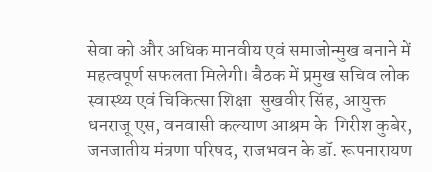सेवा को और अधिक मानवीय एवं समाजोन्मुख बनाने में महत्वपूर्ण सफलता मिलेगी। बैठक में प्रमुख सचिव लोक स्वास्थ्य एवं चिकित्सा शिक्षा  सुखवीर सिंह, आयुक्त  धनराजू एस, वनवासी कल्याण आश्रम के  गिरीश कुबेर, जनजातीय मंत्रणा परिषद, राजभवन के डॉ. रूपनारायण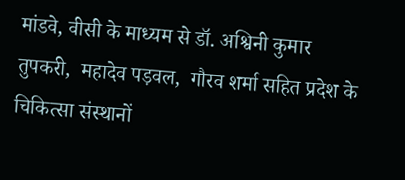मांडवे, वीसी के माध्यम से डॉ. अश्विनी कुमार तुपकरी,  महादेव पड़वल,  गौरव शर्मा सहित प्रदेश के चिकित्सा संस्थानों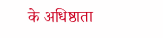के अधिष्ठाता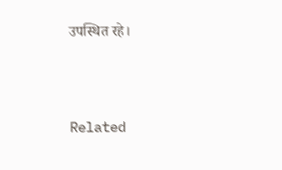उपस्थित रहे।



Related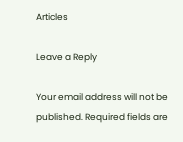Articles

Leave a Reply

Your email address will not be published. Required fields are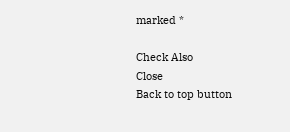marked *

Check Also
Close
Back to top button